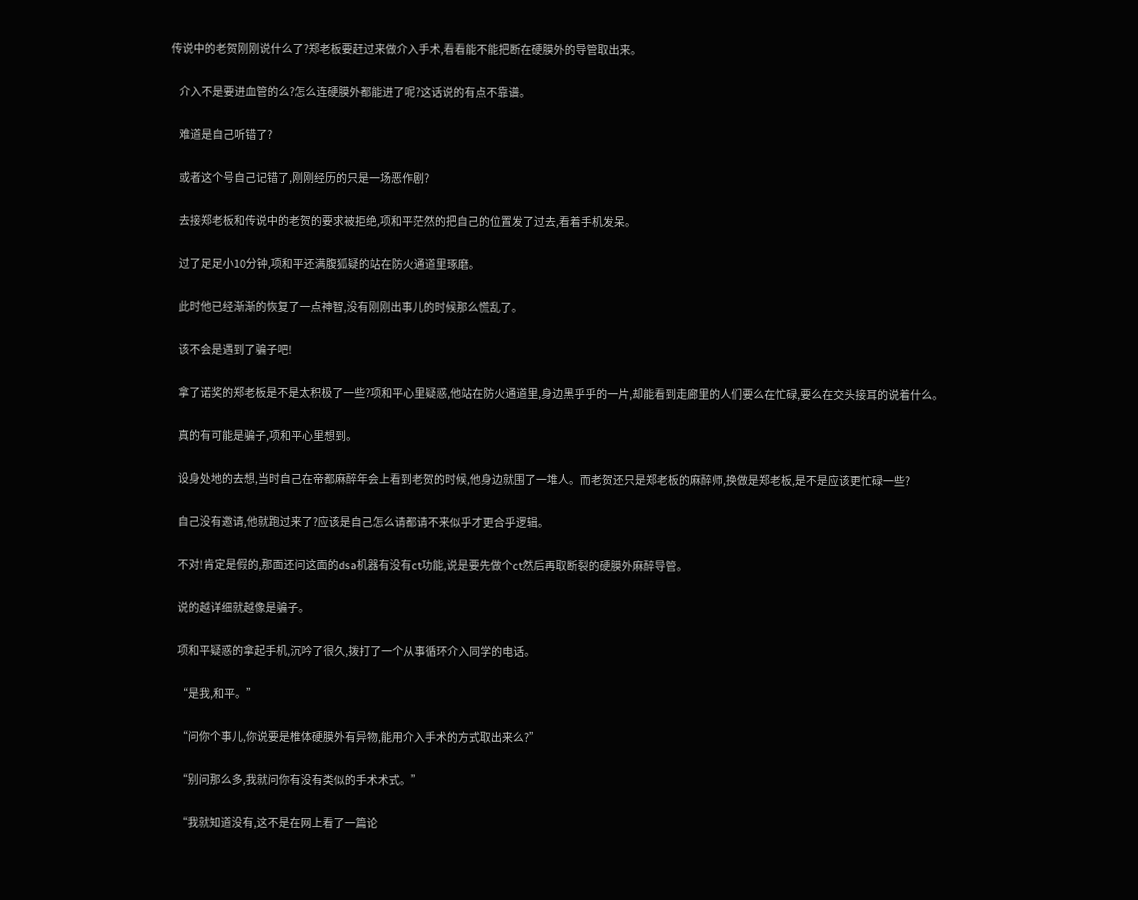传说中的老贺刚刚说什么了?郑老板要赶过来做介入手术,看看能不能把断在硬膜外的导管取出来。

    介入不是要进血管的么?怎么连硬膜外都能进了呢?这话说的有点不靠谱。

    难道是自己听错了?

    或者这个号自己记错了,刚刚经历的只是一场恶作剧?

    去接郑老板和传说中的老贺的要求被拒绝,项和平茫然的把自己的位置发了过去,看着手机发呆。

    过了足足小10分钟,项和平还满腹狐疑的站在防火通道里琢磨。

    此时他已经渐渐的恢复了一点神智,没有刚刚出事儿的时候那么慌乱了。

    该不会是遇到了骗子吧!

    拿了诺奖的郑老板是不是太积极了一些?项和平心里疑惑,他站在防火通道里,身边黑乎乎的一片,却能看到走廊里的人们要么在忙碌,要么在交头接耳的说着什么。

    真的有可能是骗子,项和平心里想到。

    设身处地的去想,当时自己在帝都麻醉年会上看到老贺的时候,他身边就围了一堆人。而老贺还只是郑老板的麻醉师,换做是郑老板,是不是应该更忙碌一些?

    自己没有邀请,他就跑过来了?应该是自己怎么请都请不来似乎才更合乎逻辑。

    不对!肯定是假的,那面还问这面的dsa机器有没有ct功能,说是要先做个ct然后再取断裂的硬膜外麻醉导管。

    说的越详细就越像是骗子。

    项和平疑惑的拿起手机,沉吟了很久,拨打了一个从事循环介入同学的电话。

    “是我,和平。”

    “问你个事儿,你说要是椎体硬膜外有异物,能用介入手术的方式取出来么?”

    “别问那么多,我就问你有没有类似的手术术式。”

    “我就知道没有,这不是在网上看了一篇论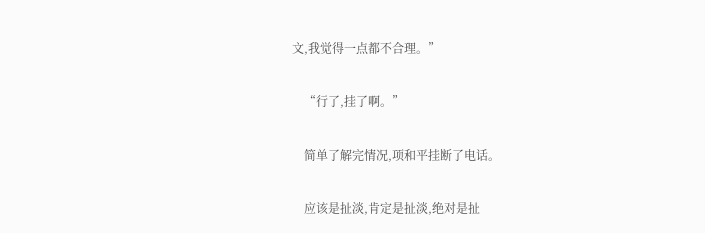文,我觉得一点都不合理。”

    “行了,挂了啊。”

    简单了解完情况,项和平挂断了电话。

    应该是扯淡,肯定是扯淡,绝对是扯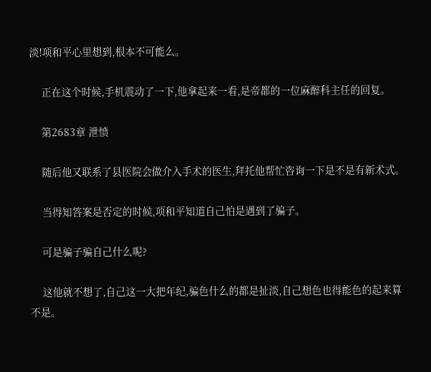淡!项和平心里想到,根本不可能么。

    正在这个时候,手机震动了一下,他拿起来一看,是帝都的一位麻醉科主任的回复。

    第2683章 泄愤

    随后他又联系了县医院会做介入手术的医生,拜托他帮忙咨询一下是不是有新术式。

    当得知答案是否定的时候,项和平知道自己怕是遇到了骗子。

    可是骗子骗自己什么呢?

    这他就不想了,自己这一大把年纪,骗色什么的都是扯淡,自己想色也得能色的起来算不是。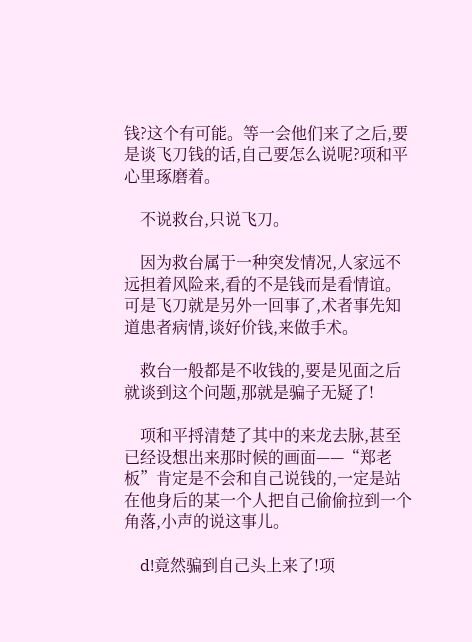钱?这个有可能。等一会他们来了之后,要是谈飞刀钱的话,自己要怎么说呢?项和平心里琢磨着。

    不说救台,只说飞刀。

    因为救台属于一种突发情况,人家远不远担着风险来,看的不是钱而是看情谊。可是飞刀就是另外一回事了,术者事先知道患者病情,谈好价钱,来做手术。

    救台一般都是不收钱的,要是见面之后就谈到这个问题,那就是骗子无疑了!

    项和平捋清楚了其中的来龙去脉,甚至已经设想出来那时候的画面——“郑老板”肯定是不会和自己说钱的,一定是站在他身后的某一个人把自己偷偷拉到一个角落,小声的说这事儿。

    d!竟然骗到自己头上来了!项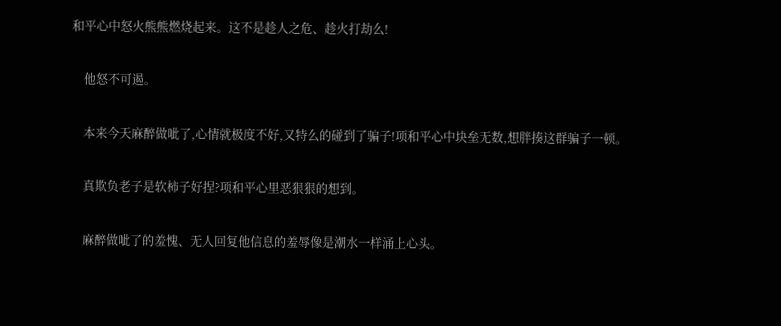和平心中怒火熊熊燃烧起来。这不是趁人之危、趁火打劫么!

    他怒不可遏。

    本来今天麻醉做呲了,心情就极度不好,又特么的碰到了骗子!项和平心中块垒无数,想胖揍这群骗子一顿。

    真欺负老子是软柿子好捏?项和平心里恶狠狠的想到。

    麻醉做呲了的羞愧、无人回复他信息的羞辱像是潮水一样涌上心头。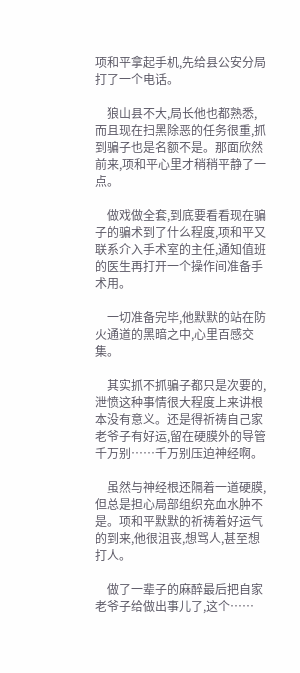项和平拿起手机,先给县公安分局打了一个电话。

    狼山县不大,局长他也都熟悉,而且现在扫黑除恶的任务很重,抓到骗子也是名额不是。那面欣然前来,项和平心里才稍稍平静了一点。

    做戏做全套,到底要看看现在骗子的骗术到了什么程度,项和平又联系介入手术室的主任,通知值班的医生再打开一个操作间准备手术用。

    一切准备完毕,他默默的站在防火通道的黑暗之中,心里百感交集。

    其实抓不抓骗子都只是次要的,泄愤这种事情很大程度上来讲根本没有意义。还是得祈祷自己家老爷子有好运,留在硬膜外的导管千万别……千万别压迫神经啊。

    虽然与神经根还隔着一道硬膜,但总是担心局部组织充血水肿不是。项和平默默的祈祷着好运气的到来,他很沮丧,想骂人,甚至想打人。

    做了一辈子的麻醉最后把自家老爷子给做出事儿了,这个……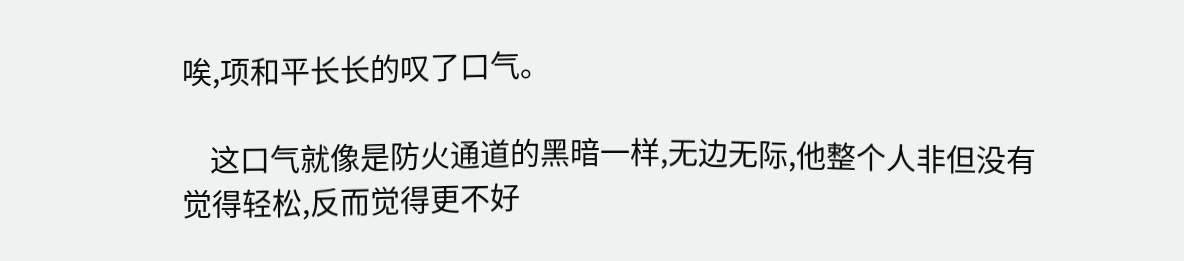唉,项和平长长的叹了口气。

    这口气就像是防火通道的黑暗一样,无边无际,他整个人非但没有觉得轻松,反而觉得更不好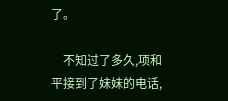了。

    不知过了多久,项和平接到了妹妹的电话,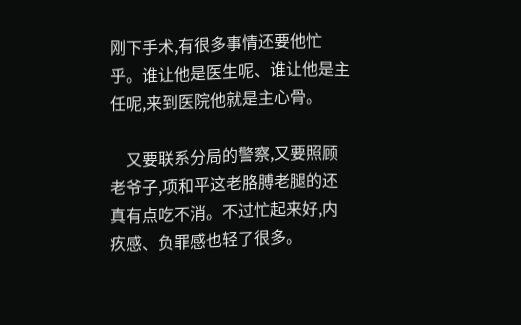刚下手术,有很多事情还要他忙乎。谁让他是医生呢、谁让他是主任呢,来到医院他就是主心骨。

    又要联系分局的警察,又要照顾老爷子,项和平这老胳膊老腿的还真有点吃不消。不过忙起来好,内疚感、负罪感也轻了很多。